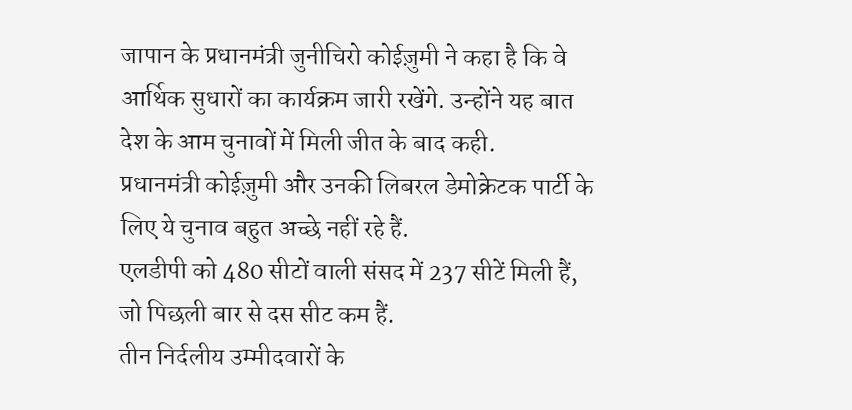जापान के प्रधानमंत्री जुनीचिरो कोईज़ुमी ने कहा है कि वे आर्थिक सुधारों का कार्यक्रम जारी रखेंगे. उन्होंने यह बात देश के आम चुनावों में मिली जीत के बाद कही.
प्रधानमंत्री कोईज़ुमी और उनकी लिबरल डेमोक्रेटक पार्टी के लिए ये चुनाव बहुत अच्छे नहीं रहे हैं.
एलडीपी को 480 सीटों वाली संसद में 237 सीटें मिली हैं, जो पिछली बार से दस सीट कम हैं.
तीन निर्दलीय उम्मीदवारों के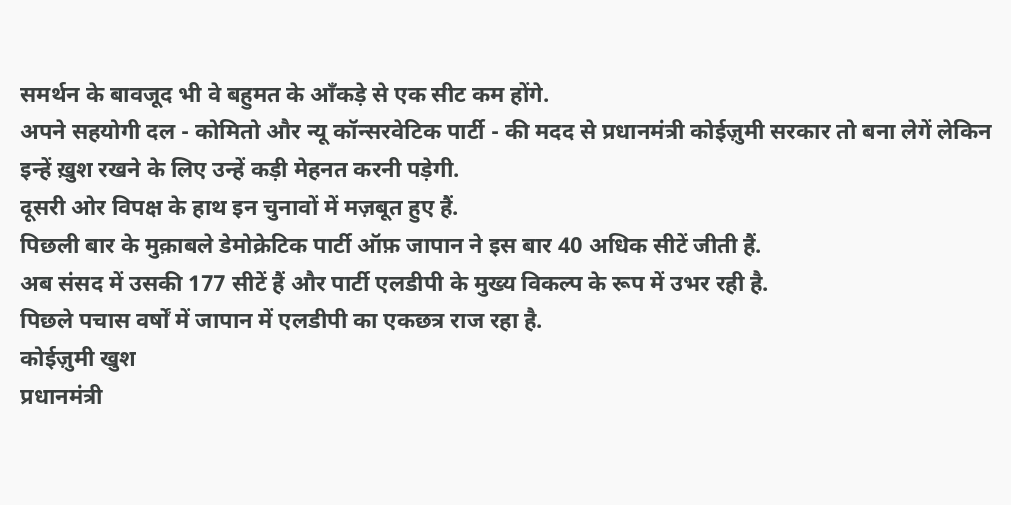समर्थन के बावजूद भी वे बहुमत के आँकड़े से एक सीट कम होंगे.
अपने सहयोगी दल - कोमितो और न्यू कॉन्सरवेटिक पार्टी - की मदद से प्रधानमंत्री कोईज़ुमी सरकार तो बना लेगें लेकिन इन्हें ख़ुश रखने के लिए उन्हें कड़ी मेहनत करनी पड़ेगी.
दूसरी ओर विपक्ष के हाथ इन चुनावों में मज़बूत हुए हैं.
पिछली बार के मुक़ाबले डेमोक्रेटिक पार्टी ऑफ़ जापान ने इस बार 40 अधिक सीटें जीती हैं.
अब संसद में उसकी 177 सीटें हैं और पार्टी एलडीपी के मुख्य विकल्प के रूप में उभर रही है.
पिछले पचास वर्षों में जापान में एलडीपी का एकछत्र राज रहा है.
कोईज़ुमी खुश
प्रधानमंत्री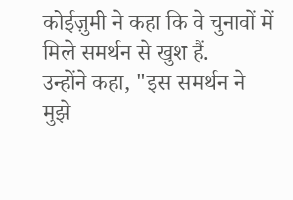कोईज़ुमी ने कहा कि वे चुनावों में मिले समर्थन से खुश हैं.
उन्होंने कहा, "इस समर्थन ने मुझे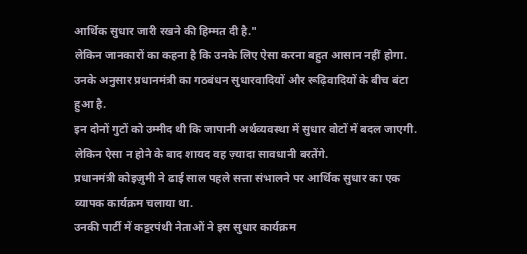आर्थिक सुधार जारी रखने की हिम्मत दी है."
लेकिन जानकारों का कहना है कि उनके लिए ऐसा करना बहुत आसान नहीं होगा.
उनके अनुसार प्रधानमंत्री का गठबंधन सुधारवादियों और रूढ़िवादियों के बीच बंटा हुआ है.
इन दोनों गुटों को उम्मीद थी कि जापानी अर्थव्यवस्था में सुधार वोटों में बदल जाएगी.
लेकिन ऐसा न होने के बाद शायद वह ज़्यादा सावधानी बरतेंगे.
प्रधानमंत्री कोइज़ुमी ने ढाई साल पहले सत्ता संभालने पर आर्थिक सुधार का एक व्यापक कार्यक्रम चलाया था.
उनकी पार्टी में कट्टरपंथी नेताओं ने इस सुधार कार्यक्रम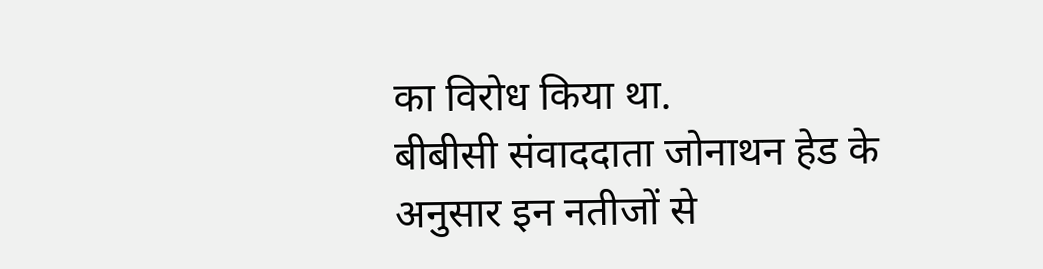का विरोध किया था.
बीबीसी संवाददाता जोनाथन हेड के अनुसार इन नतीजों से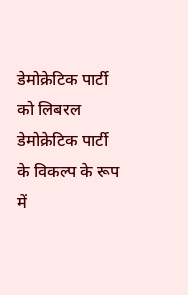डेमोक्रेटिक पार्टी को लिबरल डेमोक्रेटिक पार्टी के विकल्प के रूप में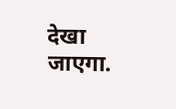देखा जाएगा.